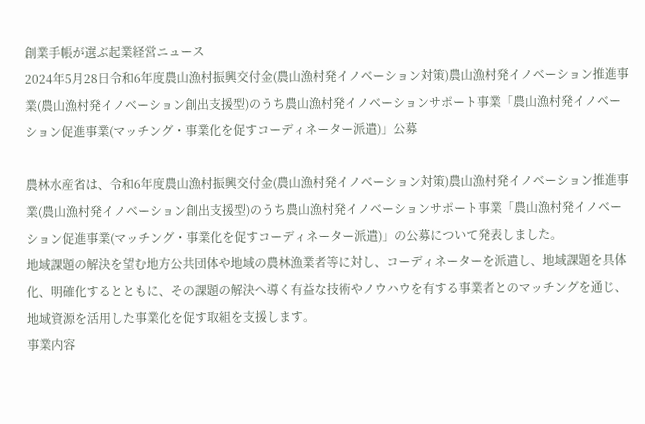創業手帳が選ぶ起業経営ニュース
2024年5月28日令和6年度農山漁村振興交付金(農山漁村発イノベーション対策)農山漁村発イノベーション推進事業(農山漁村発イノベーション創出支援型)のうち農山漁村発イノベーションサポート事業「農山漁村発イノベーション促進事業(マッチング・事業化を促すコーディネーター派遣)」公募

農林水産省は、令和6年度農山漁村振興交付金(農山漁村発イノベーション対策)農山漁村発イノベーション推進事業(農山漁村発イノベーション創出支援型)のうち農山漁村発イノベーションサポート事業「農山漁村発イノベーション促進事業(マッチング・事業化を促すコーディネーター派遣)」の公募について発表しました。
地域課題の解決を望む地方公共団体や地域の農林漁業者等に対し、コーディネーターを派遣し、地域課題を具体化、明確化するとともに、その課題の解決へ導く有益な技術やノウハウを有する事業者とのマッチングを通じ、地域資源を活用した事業化を促す取組を支援します。
事業内容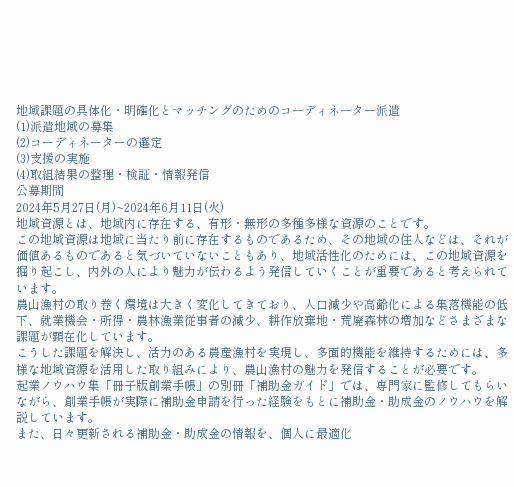地域課題の具体化・明確化とマッチングのためのコーディネーター派遣
(1)派遣地域の募集
(2)コーディネーターの選定
(3)支援の実施
(4)取組結果の整理・検証・情報発信
公募期間
2024年5月27日(月)~2024年6月11日(火)
地域資源とは、地域内に存在する、有形・無形の多種多様な資源のことです。
この地域資源は地域に当たり前に存在するものであるため、その地域の住人などは、それが価値あるものであると気づいていないこともあり、地域活性化のためには、この地域資源を掘り起こし、内外の人により魅力が伝わるよう発信していくことが重要であると考えられています。
農山漁村の取り巻く環境は大きく変化してきており、人口減少や高齢化による集落機能の低下、就業機会・所得・農林漁業従事者の減少、耕作放棄地・荒廃森林の増加などさまざまな課題が顕在化しています。
こうした課題を解決し、活力のある農産漁村を実現し、多面的機能を維持するためには、多様な地域資源を活用した取り組みにより、農山漁村の魅力を発信することが必要です。
起業ノウハウ集「冊子版創業手帳」の別冊「補助金ガイド」では、専門家に監修してもらいながら、創業手帳が実際に補助金申請を行った経験をもとに補助金・助成金のノウハウを解説しています。
また、日々更新される補助金・助成金の情報を、個人に最適化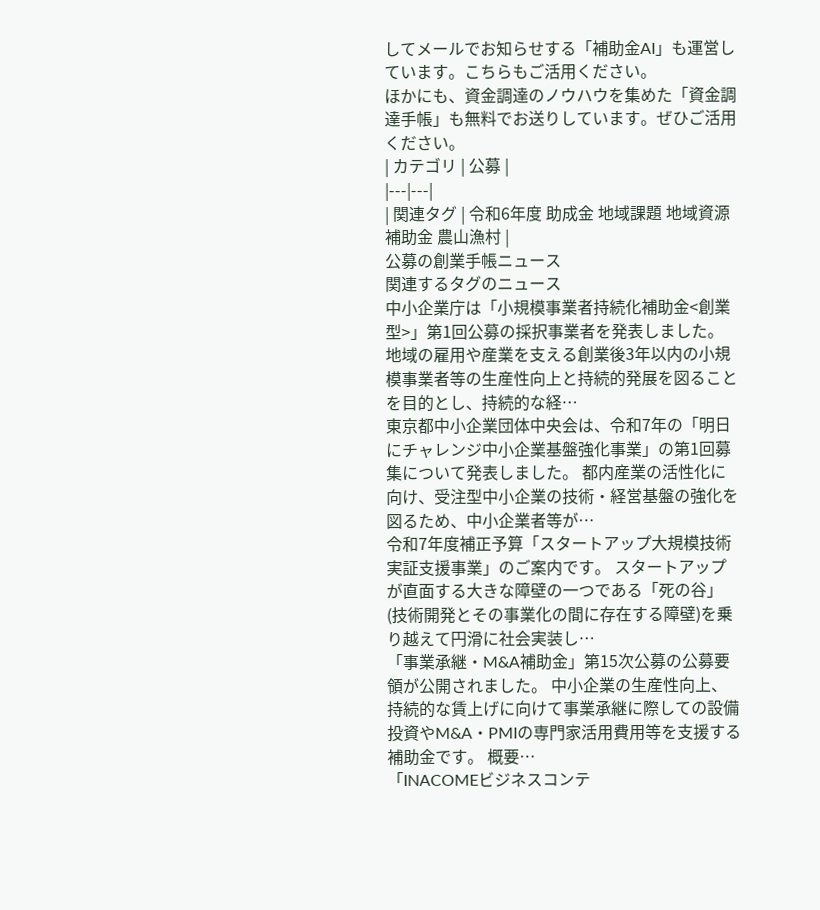してメールでお知らせする「補助金AI」も運営しています。こちらもご活用ください。
ほかにも、資金調達のノウハウを集めた「資金調達手帳」も無料でお送りしています。ぜひご活用ください。
| カテゴリ | 公募 |
|---|---|
| 関連タグ | 令和6年度 助成金 地域課題 地域資源 補助金 農山漁村 |
公募の創業手帳ニュース
関連するタグのニュース
中小企業庁は「小規模事業者持続化補助金<創業型>」第1回公募の採択事業者を発表しました。 地域の雇用や産業を支える創業後3年以内の小規模事業者等の生産性向上と持続的発展を図ることを目的とし、持続的な経…
東京都中小企業団体中央会は、令和7年の「明日にチャレンジ中小企業基盤強化事業」の第1回募集について発表しました。 都内産業の活性化に向け、受注型中小企業の技術・経営基盤の強化を図るため、中小企業者等が…
令和7年度補正予算「スタートアップ大規模技術実証支援事業」のご案内です。 スタートアップが直面する大きな障壁の一つである「死の谷」(技術開発とその事業化の間に存在する障壁)を乗り越えて円滑に社会実装し…
「事業承継・M&A補助金」第15次公募の公募要領が公開されました。 中小企業の生産性向上、持続的な賃上げに向けて事業承継に際しての設備投資やM&A・PMIの専門家活用費用等を支援する補助金です。 概要…
「INACOMEビジネスコンテ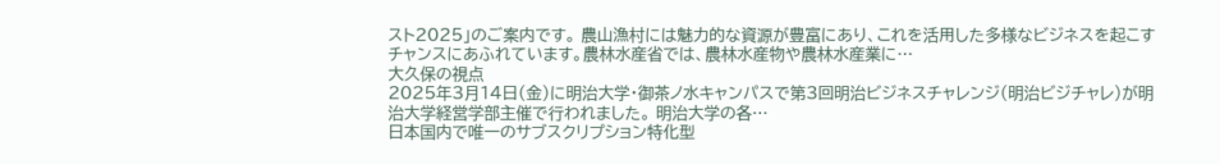スト2025」のご案内です。 農山漁村には魅力的な資源が豊富にあり、これを活用した多様なビジネスを起こすチャンスにあふれています。農林水産省では、農林水産物や農林水産業に…
大久保の視点
2025年3月14日(金)に明治大学・御茶ノ水キャンパスで第3回明治ビジネスチャレンジ(明治ビジチャレ)が明治大学経営学部主催で行われました。 明治大学の各…
日本国内で唯一のサブスクリプション特化型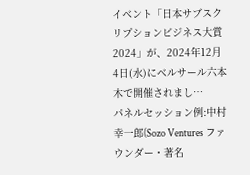イベント「日本サブスクリプションビジネス大賞2024」が、2024年12月4日(水)にベルサール六本木で開催されまし…
パネルセッション例:中村幸一郎(Sozo Ventures ファウンダー・著名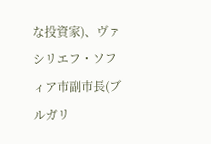な投資家)、ヴァシリエフ・ソフィア市副市長(ブルガリ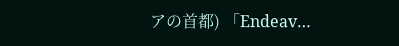アの首都) 「Endeav…